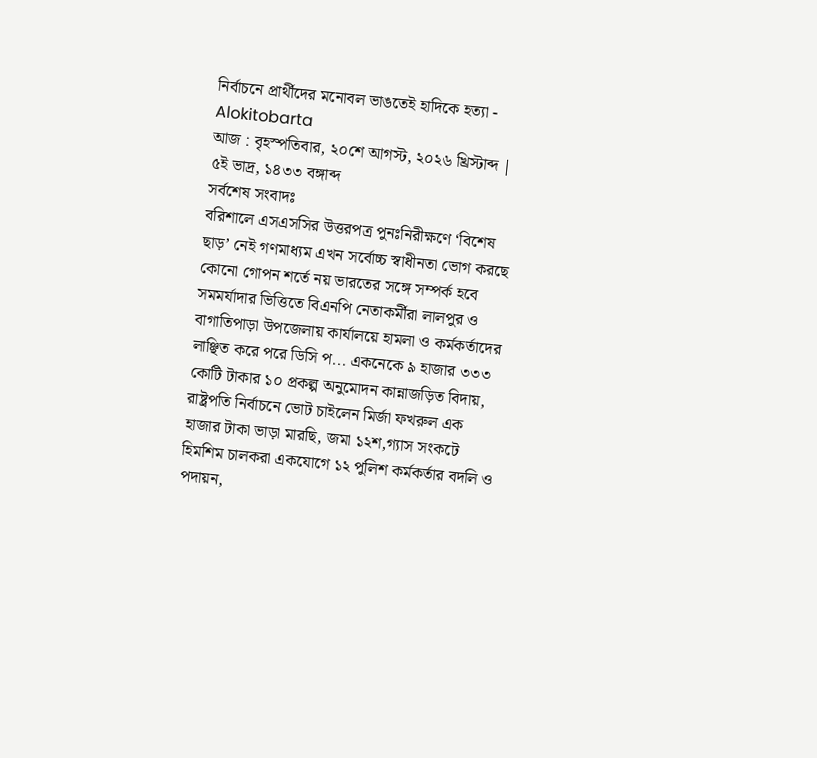নির্বাচনে প্রার্থীদের মনোবল ভাঙতেই হাদিকে হত্যা - Alokitobarta
আজ : বৃহস্পতিবার, ২০শে আগস্ট, ২০২৬ খ্রিস্টাব্দ | ৫ই ভাদ্র, ১৪৩৩ বঙ্গাব্দ
সর্বশেষ সংবাদঃ
বরিশালে এসএসসির উত্তরপত্র পুনঃনিরীক্ষণে ‘বিশেষ ছাড়’ নেই গণমাধ্যম এখন সর্বোচ্চ স্বাধীনতা ভোগ করছে কোনো গোপন শর্তে নয় ভারতের সঙ্গে সম্পর্ক হবে সমমর্যাদার ভিত্তিতে বিএনপি নেতাকর্মীরা লালপুর ও বাগাতিপাড়া উপজেলায় কার্যালয়ে হামলা ও কর্মকর্তাদের লাঞ্ছিত করে পরে ডিসি প... একনেকে ৯ হাজার ৩৩৩ কোটি টাকার ১০ প্রকল্প অনুমোদন কান্নাজড়িত বিদায়, রাষ্ট্রপতি নির্বাচনে ভোট চাইলেন মির্জা ফখরুল এক হাজার টাকা ভাড়া মারছি, জমা ১২শ,গ্যাস সংকটে হিমশিম চালকরা একযোগে ১২ পুলিশ কর্মকর্তার বদলি ও পদায়ন,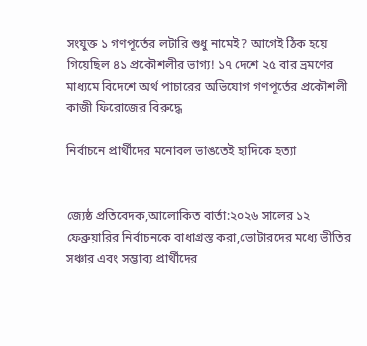সংযুক্ত ১ গণপূর্তের লটারি শুধু নামেই? আগেই ঠিক হয়ে গিয়েছিল ৪১ প্রকৌশলীর ভাগ্য! ১৭ দেশে ২৫ বার ভ্রমণের মাধ্যমে বিদেশে অর্থ পাচারের অভিযোগ গণপূর্তের প্রকৌশলী কাজী ফিরোজের বিরুদ্ধে

নির্বাচনে প্রার্থীদের মনোবল ভাঙতেই হাদিকে হত্যা


জ্যেষ্ঠ প্রতিবেদক,আলোকিত বার্তা:২০২৬ সালের ১২ ফেব্রুয়ারির নির্বাচনকে বাধাগ্রস্ত করা,ভোটারদের মধ্যে ভীতির সঞ্চার এবং সম্ভাব্য প্রার্থীদের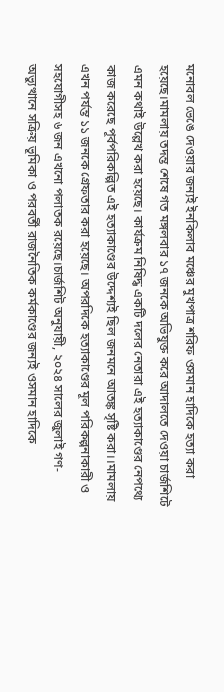মনোবল ভেঙে দেওয়ার জন্যই ইনকিলাব মঞ্চের মুখপাত্র শরিফ ওসমান হাদিকে হত্যা করা হয়েছে।মামলায় তদন্ত শেষে গত মঙ্গলবার ১৭ জনকে অভিযুক্ত করে আদালতে দেওয়া চার্জশিটে এমন কথাই উল্লেখ করা হয়েছে। কার্যক্রম নিষিদ্ধ একটি দলের নেতারা এই হত্যাকাণ্ডের নেপথ্যে কাজ করেছে পূর্বপরিকল্পিত এই হত্যাকাণ্ডের উদ্দেশ্যই ছিল জনমনে আতঙ্ক সৃষ্টি করা।।মামলায় এখন পর্যন্ত ১১ জনকে গ্রেফতার করা হয়েছে। অপরদিকে হত্যাকাণ্ডের মূল পরিকল্পনাকারী ও সহযোগীসহ ৬ জন এখনো পলাতক রয়েছে।চার্জশিট অনুযায়ী, ২০২৪ সালের জুলাই গণ-অভ্যুত্থানে সক্রিয় ভূমিকা ও পরবর্তী রাজনৈতিক কর্মকাণ্ডের জন্যই ওসমান হাদিকে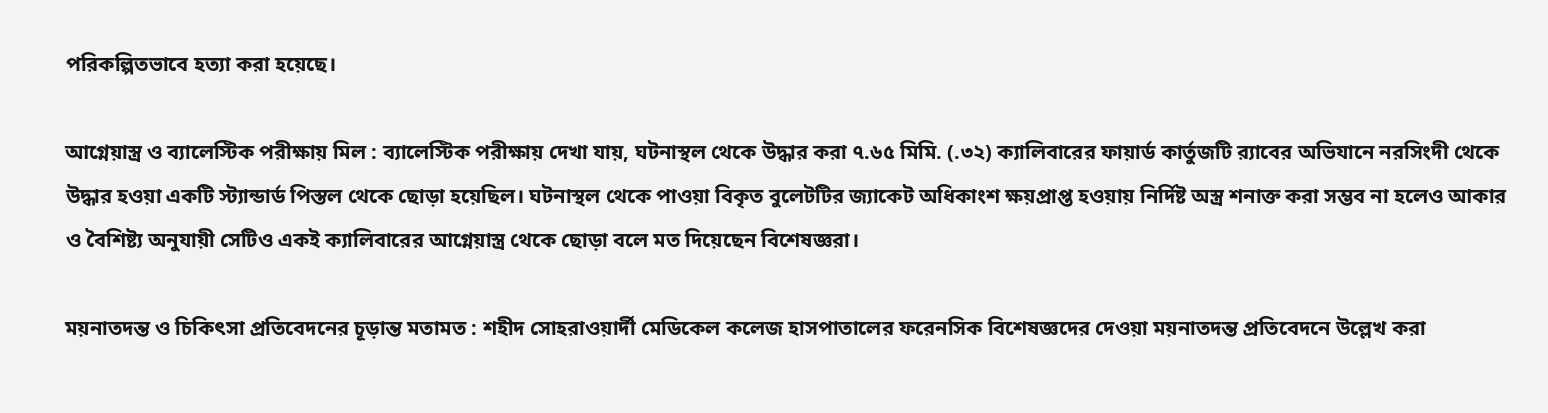পরিকল্পিতভাবে হত্যা করা হয়েছে।

আগ্নেয়াস্ত্র ও ব্যালেস্টিক পরীক্ষায় মিল : ব্যালেস্টিক পরীক্ষায় দেখা যায়, ঘটনাস্থল থেকে উদ্ধার করা ৭.৬৫ মিমি. (.৩২) ক্যালিবারের ফায়ার্ড কার্তুজটি র‌্যাবের অভিযানে নরসিংদী থেকে উদ্ধার হওয়া একটি স্ট্যান্ডার্ড পিস্তল থেকে ছোড়া হয়েছিল। ঘটনাস্থল থেকে পাওয়া বিকৃত বুলেটটির জ্যাকেট অধিকাংশ ক্ষয়প্রাপ্ত হওয়ায় নির্দিষ্ট অস্ত্র শনাক্ত করা সম্ভব না হলেও আকার ও বৈশিষ্ট্য অনুযায়ী সেটিও একই ক্যালিবারের আগ্নেয়াস্ত্র থেকে ছোড়া বলে মত দিয়েছেন বিশেষজ্ঞরা।

ময়নাতদন্ত ও চিকিৎসা প্রতিবেদনের চূড়ান্ত মতামত : শহীদ সোহরাওয়ার্দী মেডিকেল কলেজ হাসপাতালের ফরেনসিক বিশেষজ্ঞদের দেওয়া ময়নাতদন্ত প্রতিবেদনে উল্লেখ করা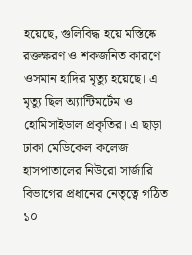হয়েছে, গুলিবিদ্ধ হয়ে মস্তিষ্কে রক্তক্ষরণ ও শকজনিত কারণে ওসমান হাদির মৃত্যু হয়েছে। এ মৃত্যু ছিল অ্যান্টিমর্টেম ও হোমিসাইডাল প্রকৃতির। এ ছাড়া ঢাকা মেডিকেল কলেজ হাসপাতালের নিউরো সার্জারি বিভাগের প্রধানের নেতৃত্বে গঠিত ১০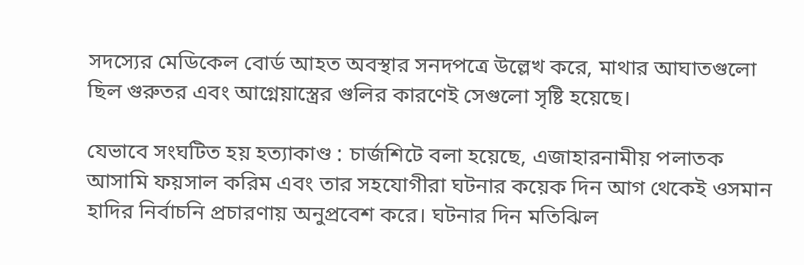সদস্যের মেডিকেল বোর্ড আহত অবস্থার সনদপত্রে উল্লেখ করে, মাথার আঘাতগুলো ছিল গুরুতর এবং আগ্নেয়াস্ত্রের গুলির কারণেই সেগুলো সৃষ্টি হয়েছে।

যেভাবে সংঘটিত হয় হত্যাকাণ্ড : চার্জশিটে বলা হয়েছে, এজাহারনামীয় পলাতক আসামি ফয়সাল করিম এবং তার সহযোগীরা ঘটনার কয়েক দিন আগ থেকেই ওসমান হাদির নির্বাচনি প্রচারণায় অনুপ্রবেশ করে। ঘটনার দিন মতিঝিল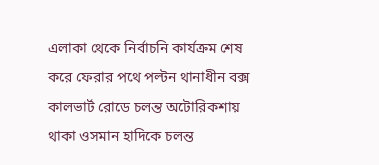এলাকা থেকে নির্বাচনি কার্যক্রম শেষ করে ফেরার পথে পল্টন থানাধীন বক্স কালভার্ট রোডে চলন্ত অটোরিকশায় থাকা ওসমান হাদিকে চলন্ত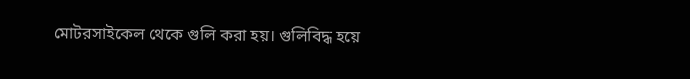মোটরসাইকেল থেকে গুলি করা হয়। গুলিবিদ্ধ হয়ে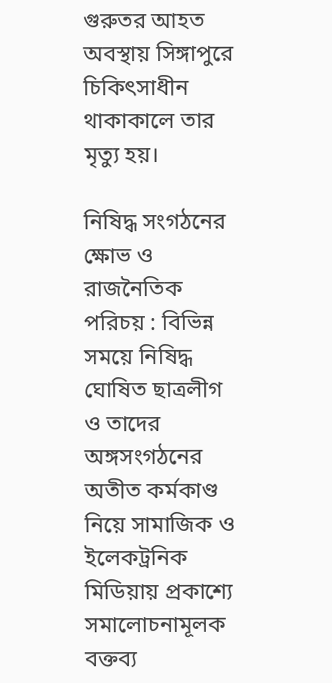গুরুতর আহত অবস্থায় সিঙ্গাপুরে চিকিৎসাধীন থাকাকালে তার মৃত্যু হয়।

নিষিদ্ধ সংগঠনের ক্ষোভ ও রাজনৈতিক পরিচয় : বিভিন্ন সময়ে নিষিদ্ধ ঘোষিত ছাত্রলীগ ও তাদের অঙ্গসংগঠনের অতীত কর্মকাণ্ড নিয়ে সামাজিক ও ইলেকট্রনিক মিডিয়ায় প্রকাশ্যে সমালোচনামূলক বক্তব্য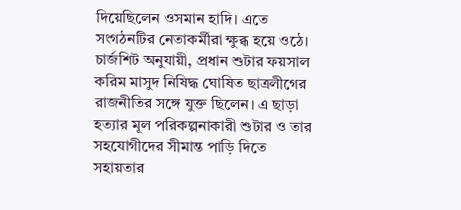দিয়েছিলেন ওসমান হাদি। এতে সংগঠনটির নেতাকর্মীরা ক্ষুব্ধ হয়ে ওঠে। চার্জশিট অনুযায়ী, প্রধান শুটার ফয়সাল করিম মাসুদ নিষিদ্ধ ঘোষিত ছাত্রলীগের রাজনীতির সঙ্গে যুক্ত ছিলেন। এ ছাড়া হত্যার মূল পরিকল্পনাকারী শুটার ও তার সহযোগীদের সীমান্ত পাড়ি দিতে সহায়তার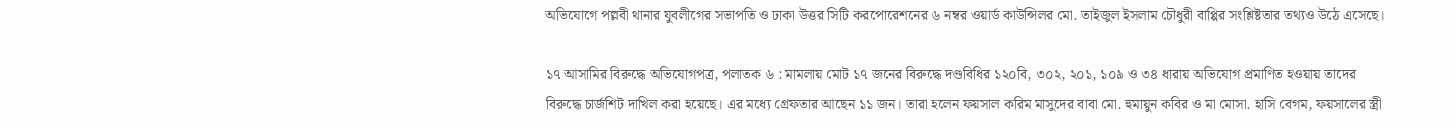অভিযোগে পল্লবী থানার যুবলীগের সভাপতি ও ঢাকা উত্তর সিটি করপোরেশনের ৬ নম্বর ওয়ার্ড কাউন্সিলর মো. তাইজুল ইসলাম চৌধুরী বাপ্পির সংশ্লিষ্টতার তথ্যও উঠে এসেছে।

১৭ আসামির বিরুদ্ধে অভিযোগপত্র, পলাতক ৬ : মামলায় মোট ১৭ জনের বিরুদ্ধে দণ্ডবিধির ১২০বি, ৩০২, ২০১, ১০৯ ও ৩৪ ধারায় অভিযোগ প্রমাণিত হওয়ায় তাদের বিরুদ্ধে চার্জশিট দাখিল করা হয়েছে। এর মধ্যে গ্রেফতার আছেন ১১ জন। তারা হলেন ফয়সাল করিম মাসুদের বাবা মো. হুমায়ুন কবির ও মা মোসা. হাসি বেগম, ফয়সালের স্ত্রী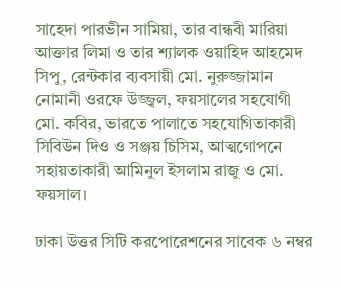সাহেদা পারভীন সামিয়া, তার বান্ধবী মারিয়া আক্তার লিমা ও তার শ্যালক ওয়াহিদ আহমেদ সিপু, রেন্টকার ব্যবসায়ী মো. নুরুজ্জামান নোমানী ওরফে উজ্জ্বল, ফয়সালের সহযোগী মো. কবির, ভারতে পালাতে সহযোগিতাকারী সিবিউন দিও ও সঞ্জয় চিসিম, আত্মগোপনে সহায়তাকারী আমিনুল ইসলাম রাজু ও মো. ফয়সাল।

ঢাকা উত্তর সিটি করপোরেশনের সাবেক ৬ নম্বর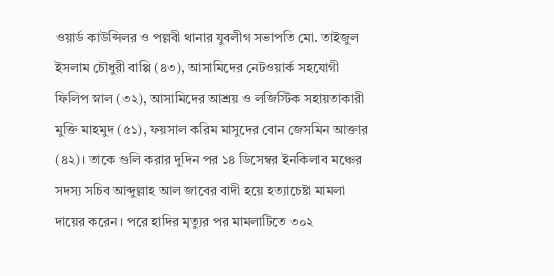ওয়ার্ড কাউন্সিলর ও পল্লবী থানার যুবলীগ সভাপতি মো. তাইজুল ইসলাম চৌধুরী বাপ্পি (৪৩), আসামিদের নেটওয়ার্ক সহযোগী ফিলিপ স্নাল (৩২), আসামিদের আশ্রয় ও লজিস্টিক সহায়তাকারী মুক্তি মাহমুদ (৫১), ফয়সাল করিম মাসুদের বোন জেসমিন আক্তার (৪২)। তাকে গুলি করার দুদিন পর ১৪ ডিসেম্বর ইনকিলাব মঞ্চের সদস্য সচিব আব্দুল্লাহ আল জাবের বাদী হয়ে হত্যাচেষ্টা মামলা দায়ের করেন। পরে হাদির মৃত্যুর পর মামলাটিতে ৩০২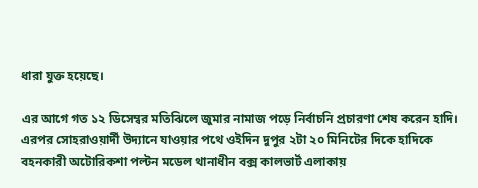ধারা যুক্ত হয়েছে।

এর আগে গত ১২ ডিসেম্বর মতিঝিলে জুমার নামাজ পড়ে নির্বাচনি প্রচারণা শেষ করেন হাদি। এরপর সোহরাওয়ার্দী উদ্যানে যাওয়ার পথে ওইদিন দুপুর ২টা ২০ মিনিটের দিকে হাদিকে বহনকারী অটোরিকশা পল্টন মডেল থানাধীন বক্স কালভার্ট এলাকায়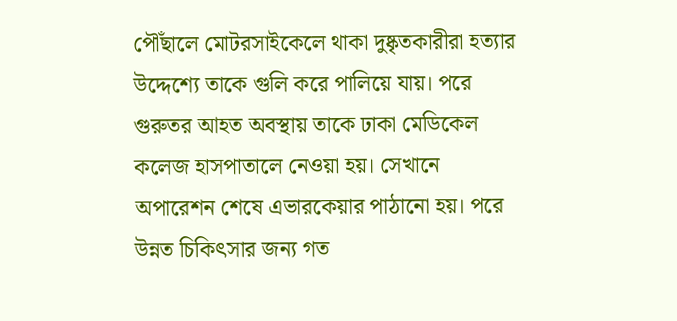পৌঁছালে মোটরসাইকেলে থাকা দুষ্কৃতকারীরা হত্যার উদ্দেশ্যে তাকে গুলি করে পালিয়ে যায়। পরে গুরুতর আহত অবস্থায় তাকে ঢাকা মেডিকেল কলেজ হাসপাতালে নেওয়া হয়। সেখানে অপারেশন শেষে এভারকেয়ার পাঠানো হয়। পরে উন্নত চিকিৎসার জন্য গত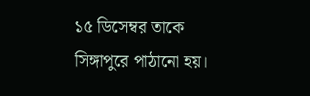১৫ ডিসেম্বর তাকে সিঙ্গাপুরে পাঠানো হয়।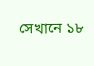সেখানে ১৮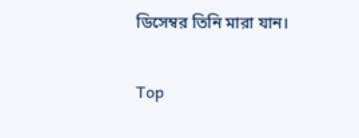ডিসেম্বর তিনি মারা যান।

Top